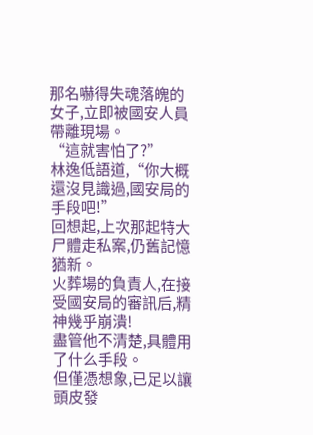那名嚇得失魂落魄的女子,立即被國安人員帶離現場。
“這就害怕了?”
林逸低語道,“你大概還沒見識過,國安局的手段吧!”
回想起,上次那起特大尸體走私案,仍舊記憶猶新。
火葬場的負責人,在接受國安局的審訊后,精神幾乎崩潰!
盡管他不清楚,具體用了什么手段。
但僅憑想象,已足以讓頭皮發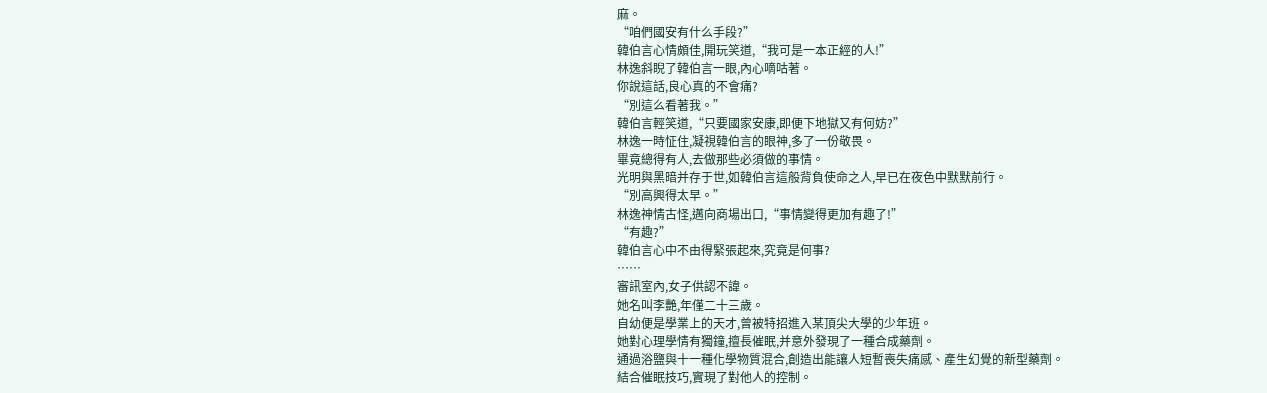麻。
“咱們國安有什么手段?”
韓伯言心情頗佳,開玩笑道,“我可是一本正經的人!”
林逸斜睨了韓伯言一眼,內心嘀咕著。
你說這話,良心真的不會痛?
“別這么看著我。”
韓伯言輕笑道,“只要國家安康,即便下地獄又有何妨?”
林逸一時怔住,凝視韓伯言的眼神,多了一份敬畏。
畢竟總得有人,去做那些必須做的事情。
光明與黑暗并存于世,如韓伯言這般背負使命之人,早已在夜色中默默前行。
“別高興得太早。”
林逸神情古怪,邁向商場出口,“事情變得更加有趣了!”
“有趣?”
韓伯言心中不由得緊張起來,究竟是何事?
……
審訊室內,女子供認不諱。
她名叫李艷,年僅二十三歲。
自幼便是學業上的天才,曾被特招進入某頂尖大學的少年班。
她對心理學情有獨鐘,擅長催眠,并意外發現了一種合成藥劑。
通過浴鹽與十一種化學物質混合,創造出能讓人短暫喪失痛感、產生幻覺的新型藥劑。
結合催眠技巧,實現了對他人的控制。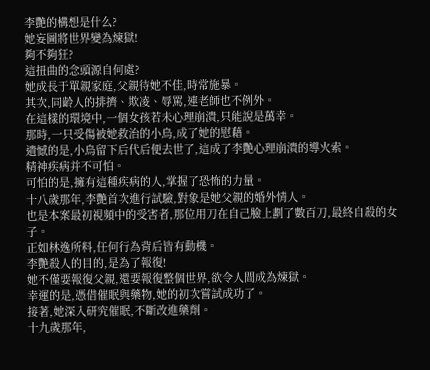李艷的構想是什么?
她妄圖將世界變為煉獄!
夠不夠狂?
這扭曲的念頭源自何處?
她成長于單親家庭,父親待她不佳,時常施暴。
其次,同齡人的排擠、欺凌、辱罵,連老師也不例外。
在這樣的環境中,一個女孩若未心理崩潰,只能說是萬幸。
那時,一只受傷被她救治的小鳥,成了她的慰藉。
遺憾的是,小鳥留下后代后便去世了,這成了李艷心理崩潰的導火索。
精神疾病并不可怕。
可怕的是,擁有這種疾病的人,掌握了恐怖的力量。
十八歲那年,李艷首次進行試驗,對象是她父親的婚外情人。
也是本案最初視頻中的受害者,那位用刀在自己臉上劃了數百刀,最終自殺的女子。
正如林逸所料,任何行為背后皆有動機。
李艷殺人的目的,是為了報復!
她不僅要報復父親,還要報復整個世界,欲令人間成為煉獄。
幸運的是,憑借催眠與藥物,她的初次嘗試成功了。
接著,她深入研究催眠,不斷改進藥劑。
十九歲那年,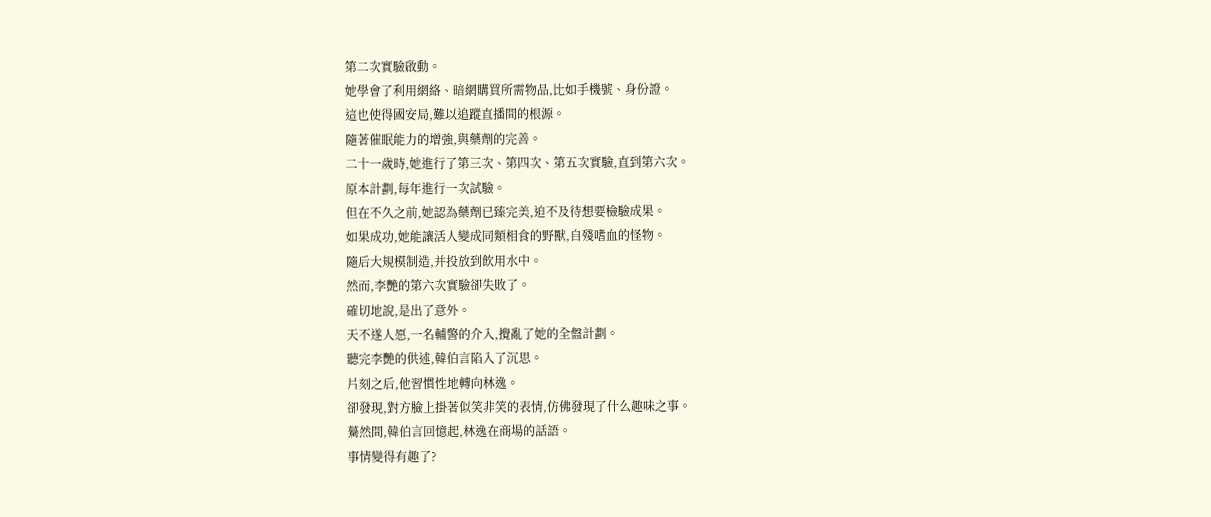第二次實驗啟動。
她學會了利用網絡、暗網購買所需物品,比如手機號、身份證。
這也使得國安局,難以追蹤直播間的根源。
隨著催眠能力的增強,與藥劑的完善。
二十一歲時,她進行了第三次、第四次、第五次實驗,直到第六次。
原本計劃,每年進行一次試驗。
但在不久之前,她認為藥劑已臻完美,迫不及待想要檢驗成果。
如果成功,她能讓活人變成同類相食的野獸,自殘嗜血的怪物。
隨后大規模制造,并投放到飲用水中。
然而,李艷的第六次實驗卻失敗了。
確切地說,是出了意外。
天不遂人愿,一名輔警的介入,攪亂了她的全盤計劃。
聽完李艷的供述,韓伯言陷入了沉思。
片刻之后,他習慣性地轉向林逸。
卻發現,對方臉上掛著似笑非笑的表情,仿佛發現了什么趣味之事。
驀然間,韓伯言回憶起,林逸在商場的話語。
事情變得有趣了?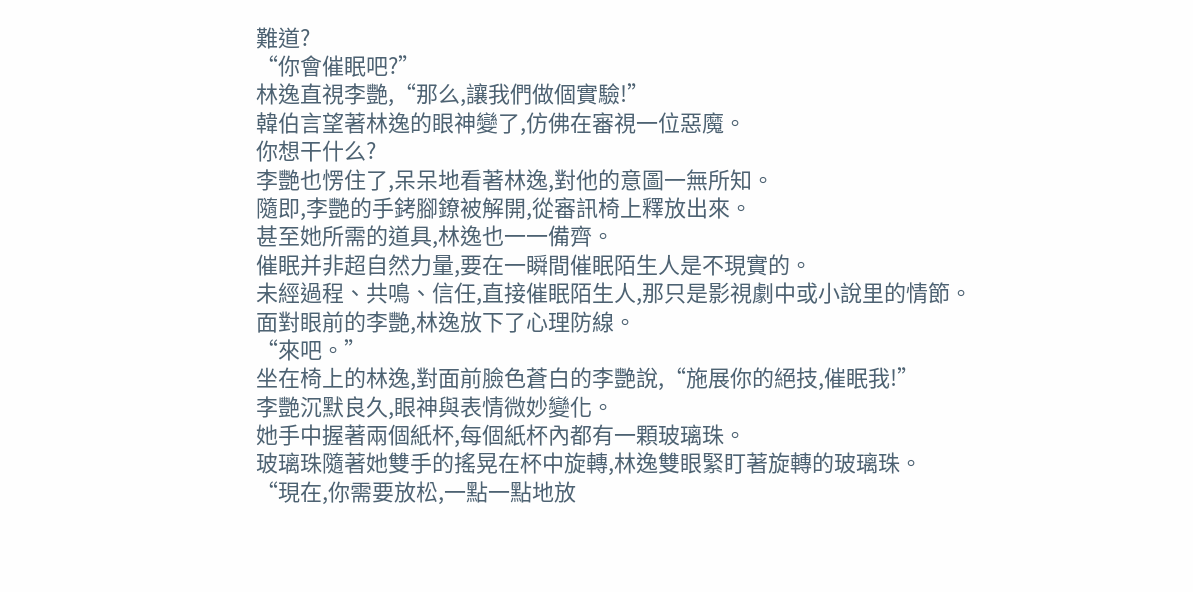難道?
“你會催眠吧?”
林逸直視李艷,“那么,讓我們做個實驗!”
韓伯言望著林逸的眼神變了,仿佛在審視一位惡魔。
你想干什么?
李艷也愣住了,呆呆地看著林逸,對他的意圖一無所知。
隨即,李艷的手銬腳鐐被解開,從審訊椅上釋放出來。
甚至她所需的道具,林逸也一一備齊。
催眠并非超自然力量,要在一瞬間催眠陌生人是不現實的。
未經過程、共鳴、信任,直接催眠陌生人,那只是影視劇中或小說里的情節。
面對眼前的李艷,林逸放下了心理防線。
“來吧。”
坐在椅上的林逸,對面前臉色蒼白的李艷說,“施展你的絕技,催眠我!”
李艷沉默良久,眼神與表情微妙變化。
她手中握著兩個紙杯,每個紙杯內都有一顆玻璃珠。
玻璃珠隨著她雙手的搖晃在杯中旋轉,林逸雙眼緊盯著旋轉的玻璃珠。
“現在,你需要放松,一點一點地放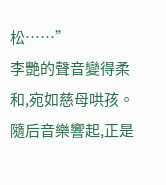松……”
李艷的聲音變得柔和,宛如慈母哄孩。
隨后音樂響起,正是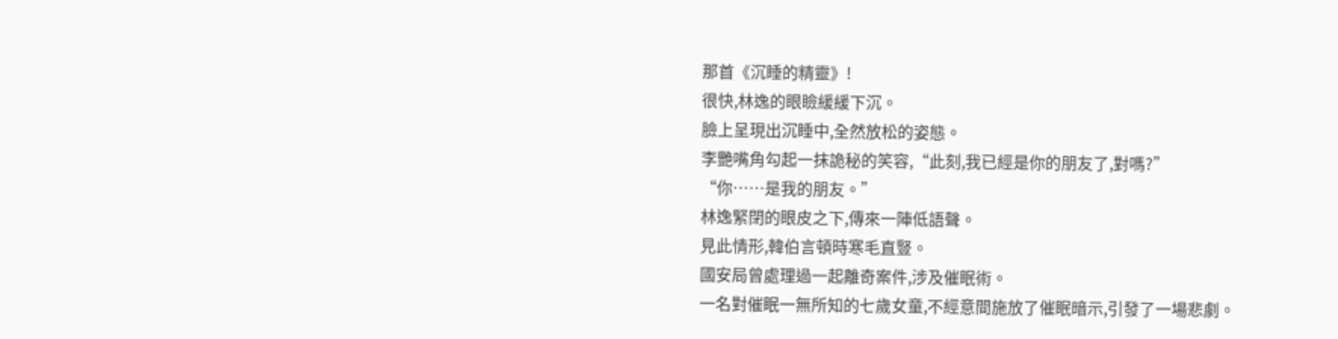那首《沉睡的精靈》!
很快,林逸的眼瞼緩緩下沉。
臉上呈現出沉睡中,全然放松的姿態。
李艷嘴角勾起一抹詭秘的笑容,“此刻,我已經是你的朋友了,對嗎?”
“你……是我的朋友。”
林逸緊閉的眼皮之下,傳來一陣低語聲。
見此情形,韓伯言頓時寒毛直豎。
國安局曾處理過一起離奇案件,涉及催眠術。
一名對催眠一無所知的七歲女童,不經意間施放了催眠暗示,引發了一場悲劇。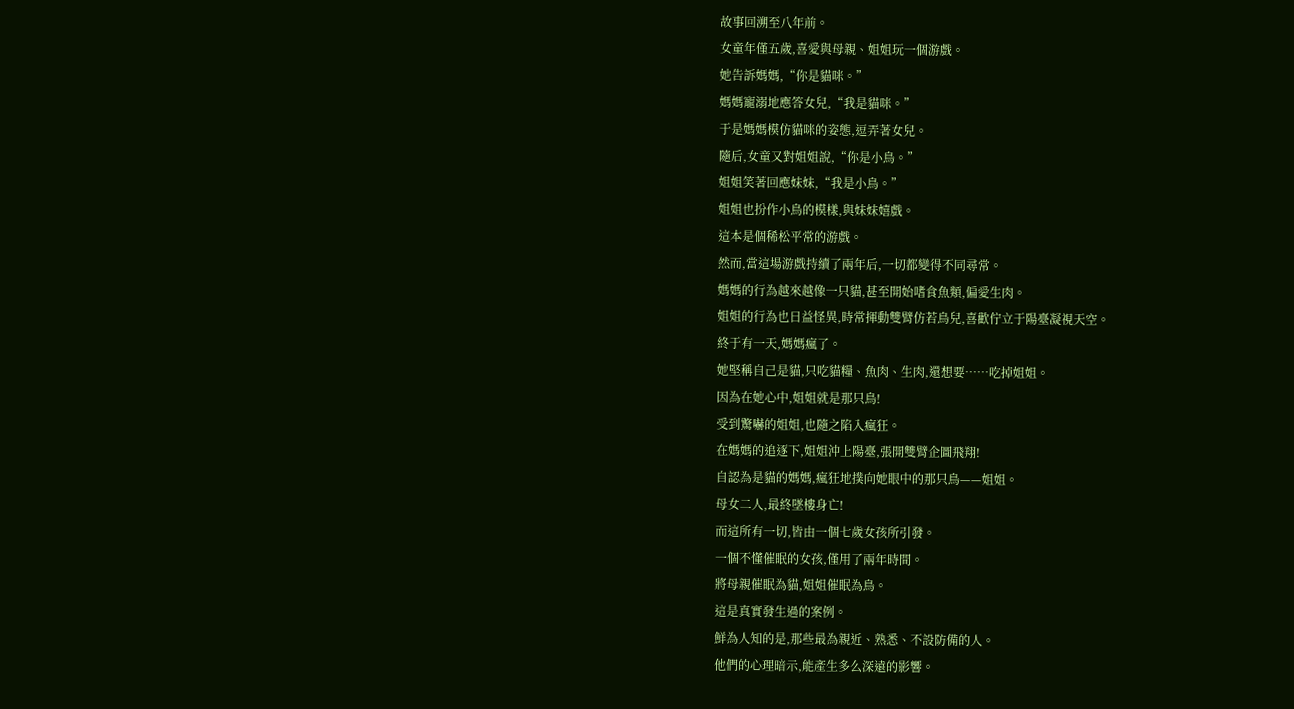故事回溯至八年前。
女童年僅五歲,喜愛與母親、姐姐玩一個游戲。
她告訴媽媽,“你是貓咪。”
媽媽寵溺地應答女兒,“我是貓咪。”
于是媽媽模仿貓咪的姿態,逗弄著女兒。
隨后,女童又對姐姐說,“你是小鳥。”
姐姐笑著回應妹妹,“我是小鳥。”
姐姐也扮作小鳥的模樣,與妹妹嬉戲。
這本是個稀松平常的游戲。
然而,當這場游戲持續了兩年后,一切都變得不同尋常。
媽媽的行為越來越像一只貓,甚至開始嗜食魚類,偏愛生肉。
姐姐的行為也日益怪異,時常揮動雙臂仿若鳥兒,喜歡佇立于陽臺凝視天空。
終于有一天,媽媽瘋了。
她堅稱自己是貓,只吃貓糧、魚肉、生肉,還想要……吃掉姐姐。
因為在她心中,姐姐就是那只鳥!
受到驚嚇的姐姐,也隨之陷入瘋狂。
在媽媽的追逐下,姐姐沖上陽臺,張開雙臂企圖飛翔!
自認為是貓的媽媽,瘋狂地撲向她眼中的那只鳥——姐姐。
母女二人,最終墜樓身亡!
而這所有一切,皆由一個七歲女孩所引發。
一個不懂催眠的女孩,僅用了兩年時間。
將母親催眠為貓,姐姐催眠為鳥。
這是真實發生過的案例。
鮮為人知的是,那些最為親近、熟悉、不設防備的人。
他們的心理暗示,能產生多么深遠的影響。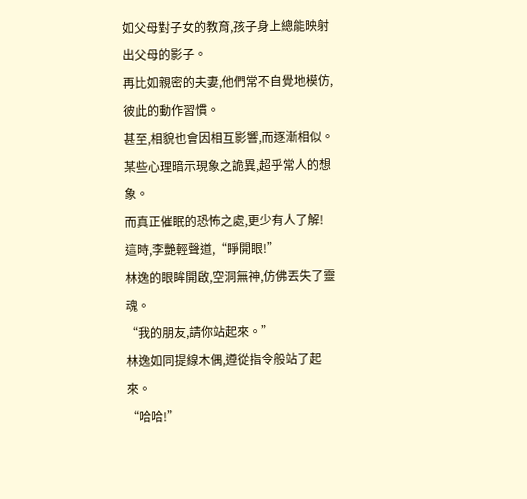如父母對子女的教育,孩子身上總能映射出父母的影子。
再比如親密的夫妻,他們常不自覺地模仿,彼此的動作習慣。
甚至,相貌也會因相互影響,而逐漸相似。
某些心理暗示現象之詭異,超乎常人的想象。
而真正催眠的恐怖之處,更少有人了解!
這時,李艷輕聲道,“睜開眼!”
林逸的眼眸開啟,空洞無神,仿佛丟失了靈魂。
“我的朋友,請你站起來。”
林逸如同提線木偶,遵從指令般站了起來。
“哈哈!”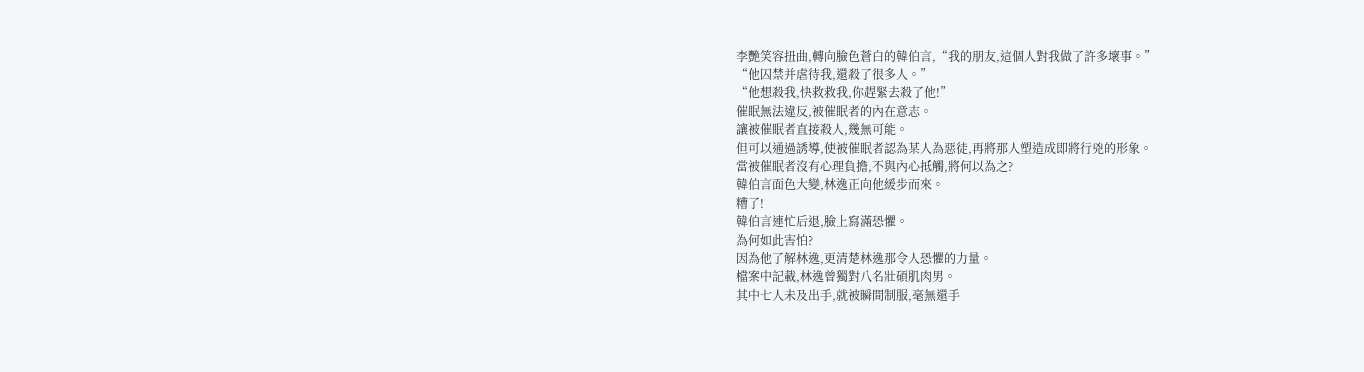李艷笑容扭曲,轉向臉色蒼白的韓伯言,“我的朋友,這個人對我做了許多壞事。”
“他囚禁并虐待我,還殺了很多人。”
“他想殺我,快救救我,你趕緊去殺了他!”
催眠無法違反,被催眠者的內在意志。
讓被催眠者直接殺人,幾無可能。
但可以通過誘導,使被催眠者認為某人為惡徒,再將那人塑造成即將行兇的形象。
當被催眠者沒有心理負擔,不與內心抵觸,將何以為之?
韓伯言面色大變,林逸正向他緩步而來。
糟了!
韓伯言連忙后退,臉上寫滿恐懼。
為何如此害怕?
因為他了解林逸,更清楚林逸那令人恐懼的力量。
檔案中記載,林逸曾獨對八名壯碩肌肉男。
其中七人未及出手,就被瞬間制服,毫無還手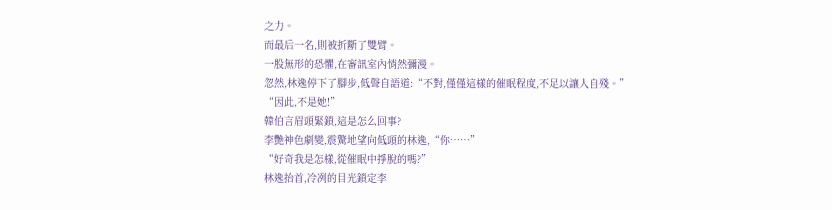之力。
而最后一名,則被折斷了雙臂。
一股無形的恐懼,在審訊室內悄然彌漫。
忽然,林逸停下了腳步,低聲自語道:“不對,僅僅這樣的催眠程度,不足以讓人自殘。”
“因此,不是她!”
韓伯言眉頭緊鎖,這是怎么回事?
李艷神色劇變,震驚地望向低頭的林逸,“你……”
“好奇我是怎樣,從催眠中掙脫的嗎?”
林逸抬首,冷冽的目光鎖定李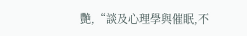艷,“談及心理學與催眠,不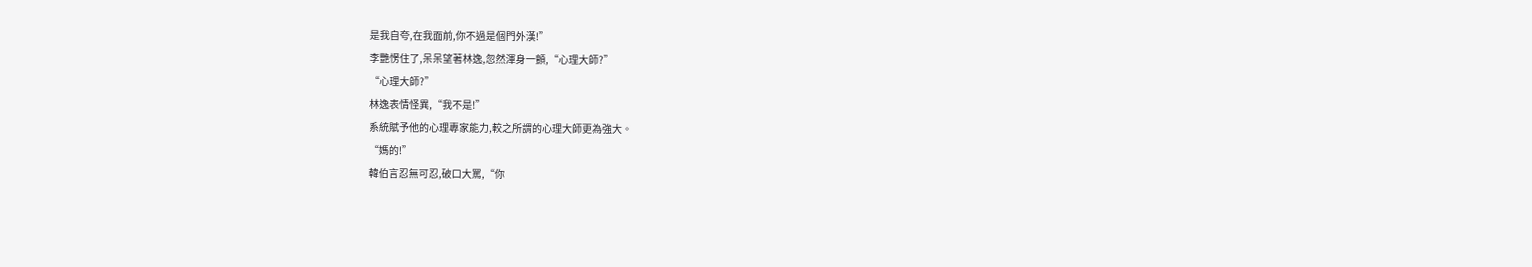是我自夸,在我面前,你不過是個門外漢!”
李艷愣住了,呆呆望著林逸,忽然渾身一顫,“心理大師?”
“心理大師?”
林逸表情怪異,“我不是!”
系統賦予他的心理專家能力,較之所謂的心理大師更為強大。
“媽的!”
韓伯言忍無可忍,破口大罵,“你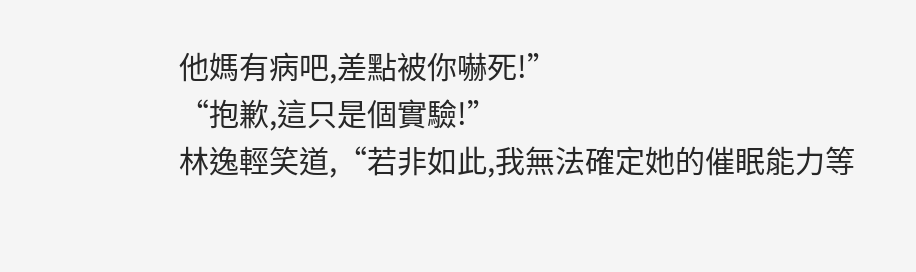他媽有病吧,差點被你嚇死!”
“抱歉,這只是個實驗!”
林逸輕笑道,“若非如此,我無法確定她的催眠能力等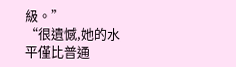級。”
“很遺憾,她的水平僅比普通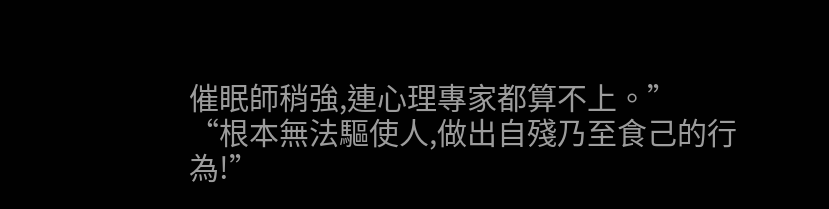催眠師稍強,連心理專家都算不上。”
“根本無法驅使人,做出自殘乃至食己的行為!”